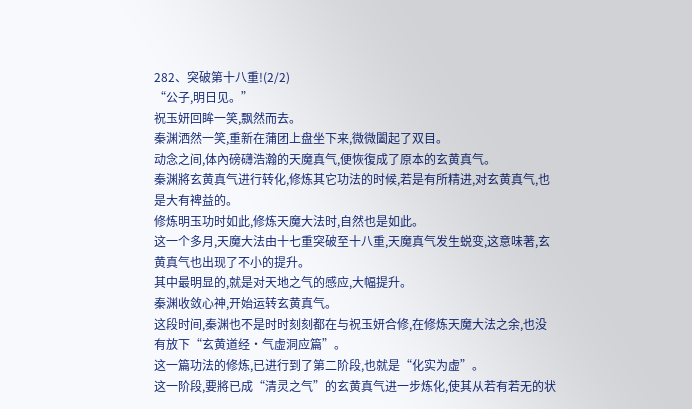282、突破第十八重!(2/2)
“公子,明日见。”
祝玉妍回眸一笑,飘然而去。
秦渊洒然一笑,重新在蒲团上盘坐下来,微微闔起了双目。
动念之间,体內磅礴浩瀚的天魔真气,便恢復成了原本的玄黄真气。
秦渊將玄黄真气进行转化,修炼其它功法的时候,若是有所精进,对玄黄真气,也是大有裨益的。
修炼明玉功时如此,修炼天魔大法时,自然也是如此。
这一个多月,天魔大法由十七重突破至十八重,天魔真气发生蜕变,这意味著,玄黄真气也出现了不小的提升。
其中最明显的,就是对天地之气的感应,大幅提升。
秦渊收敛心神,开始运转玄黄真气。
这段时间,秦渊也不是时时刻刻都在与祝玉妍合修,在修炼天魔大法之余,也没有放下“玄黄道经·气虚洞应篇”。
这一篇功法的修炼,已进行到了第二阶段,也就是“化实为虚”。
这一阶段,要將已成“清灵之气”的玄黄真气进一步炼化,使其从若有若无的状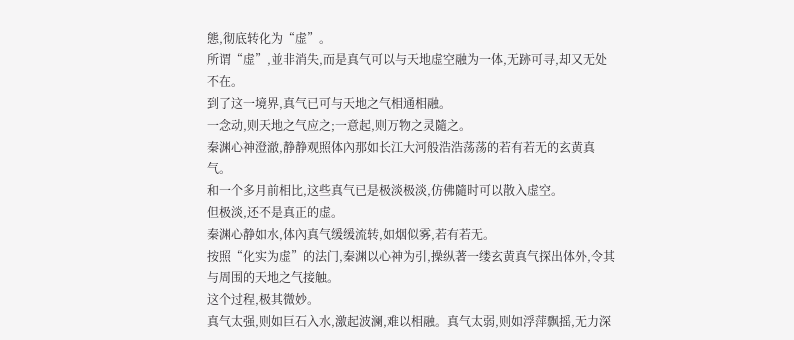態,彻底转化为“虚”。
所谓“虚”,並非消失,而是真气可以与天地虚空融为一体,无跡可寻,却又无处不在。
到了这一境界,真气已可与天地之气相通相融。
一念动,则天地之气应之;一意起,则万物之灵隨之。
秦渊心神澄澈,静静观照体內那如长江大河般浩浩荡荡的若有若无的玄黄真气。
和一个多月前相比,这些真气已是极淡极淡,仿佛隨时可以散入虚空。
但极淡,还不是真正的虚。
秦渊心静如水,体內真气缓缓流转,如烟似雾,若有若无。
按照“化实为虚”的法门,秦渊以心神为引,操纵著一缕玄黄真气探出体外,令其与周围的天地之气接触。
这个过程,极其微妙。
真气太强,则如巨石入水,激起波澜,难以相融。真气太弱,则如浮萍飘摇,无力深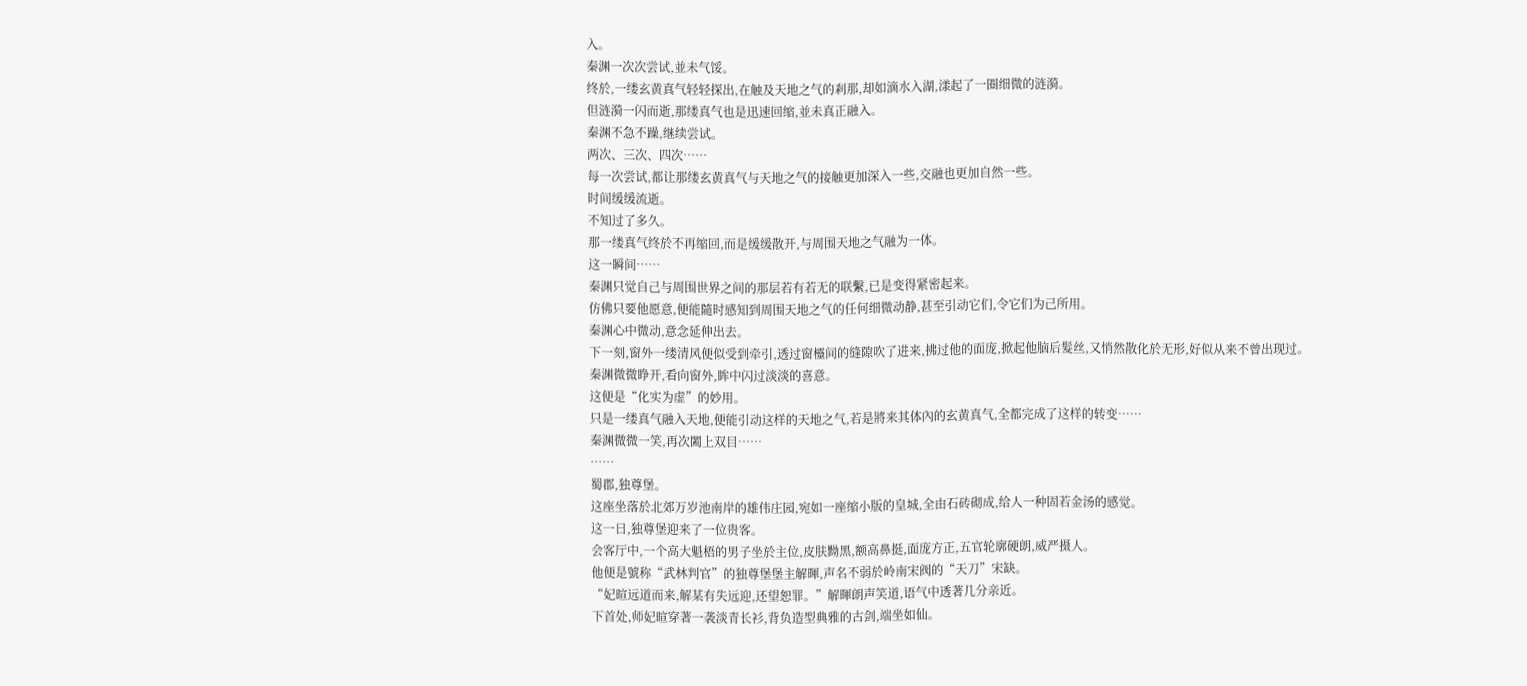入。
秦渊一次次尝试,並未气馁。
终於,一缕玄黄真气轻轻探出,在触及天地之气的剎那,却如滴水入湖,漾起了一圈细微的涟漪。
但涟漪一闪而逝,那缕真气也是迅速回缩,並未真正融入。
秦渊不急不躁,继续尝试。
两次、三次、四次……
每一次尝试,都让那缕玄黄真气与天地之气的接触更加深入一些,交融也更加自然一些。
时间缓缓流逝。
不知过了多久。
那一缕真气终於不再缩回,而是缓缓散开,与周围天地之气融为一体。
这一瞬间……
秦渊只觉自己与周围世界之间的那层若有若无的联繫,已是变得紧密起来。
仿佛只要他愿意,便能隨时感知到周围天地之气的任何细微动静,甚至引动它们,令它们为己所用。
秦渊心中微动,意念延伸出去。
下一刻,窗外一缕清风便似受到牵引,透过窗欞间的缝隙吹了进来,拂过他的面庞,掀起他脑后髮丝,又悄然散化於无形,好似从来不曾出现过。
秦渊微微睁开,看向窗外,眸中闪过淡淡的喜意。
这便是“化实为虚”的妙用。
只是一缕真气融入天地,便能引动这样的天地之气,若是將来其体內的玄黄真气,全都完成了这样的转变……
秦渊微微一笑,再次闔上双目……
……
蜀郡,独尊堡。
这座坐落於北郊万岁池南岸的雄伟庄园,宛如一座缩小版的皇城,全由石砖砌成,给人一种固若金汤的感觉。
这一日,独尊堡迎来了一位贵客。
会客厅中,一个高大魁梧的男子坐於主位,皮肤黝黑,额高鼻挺,面庞方正,五官轮廓硬朗,威严摄人。
他便是號称“武林判官”的独尊堡堡主解暉,声名不弱於岭南宋阀的“天刀”宋缺。
“妃暄远道而来,解某有失远迎,还望恕罪。”解暉朗声笑道,语气中透著几分亲近。
下首处,师妃暄穿著一袭淡青长衫,背负造型典雅的古剑,端坐如仙。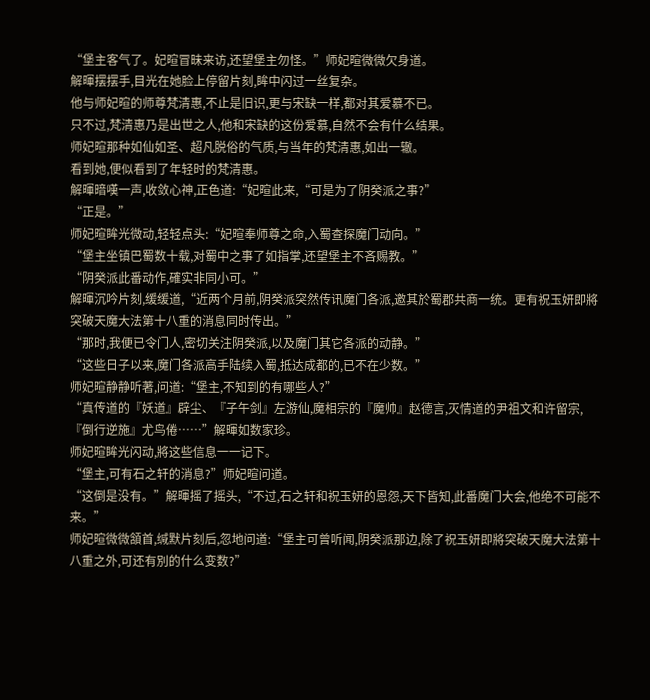“堡主客气了。妃暄冒昧来访,还望堡主勿怪。”师妃暄微微欠身道。
解暉摆摆手,目光在她脸上停留片刻,眸中闪过一丝复杂。
他与师妃暄的师尊梵清惠,不止是旧识,更与宋缺一样,都对其爱慕不已。
只不过,梵清惠乃是出世之人,他和宋缺的这份爱慕,自然不会有什么结果。
师妃暄那种如仙如圣、超凡脱俗的气质,与当年的梵清惠,如出一辙。
看到她,便似看到了年轻时的梵清惠。
解暉暗嘆一声,收敛心神,正色道:“妃暄此来,“可是为了阴癸派之事?”
“正是。”
师妃暄眸光微动,轻轻点头:“妃暄奉师尊之命,入蜀查探魔门动向。”
“堡主坐镇巴蜀数十载,对蜀中之事了如指掌,还望堡主不吝赐教。”
“阴癸派此番动作,確实非同小可。”
解暉沉吟片刻,缓缓道,“近两个月前,阴癸派突然传讯魔门各派,邀其於蜀郡共商一统。更有祝玉妍即將突破天魔大法第十八重的消息同时传出。”
“那时,我便已令门人,密切关注阴癸派,以及魔门其它各派的动静。”
“这些日子以来,魔门各派高手陆续入蜀,抵达成都的,已不在少数。”
师妃暄静静听著,问道:“堡主,不知到的有哪些人?”
“真传道的『妖道』辟尘、『子午剑』左游仙,魔相宗的『魔帅』赵德言,灭情道的尹祖文和许留宗,『倒行逆施』尤鸟倦……”解暉如数家珍。
师妃暄眸光闪动,將这些信息一一记下。
“堡主,可有石之轩的消息?”师妃暄问道。
“这倒是没有。”解暉摇了摇头,“不过,石之轩和祝玉妍的恩怨,天下皆知,此番魔门大会,他绝不可能不来。”
师妃暄微微頷首,缄默片刻后,忽地问道:“堡主可曾听闻,阴癸派那边,除了祝玉妍即將突破天魔大法第十八重之外,可还有別的什么变数?”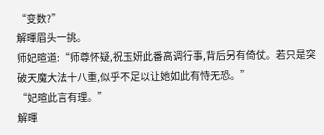“变数?”
解暉眉头一挑。
师妃暄道:“师尊怀疑,祝玉妍此番高调行事,背后另有倚仗。若只是突破天魔大法十八重,似乎不足以让她如此有恃无恐。”
“妃暄此言有理。”
解暉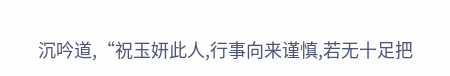沉吟道,“祝玉妍此人,行事向来谨慎,若无十足把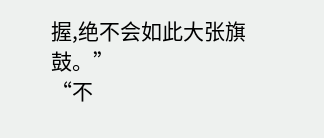握,绝不会如此大张旗鼓。”
“不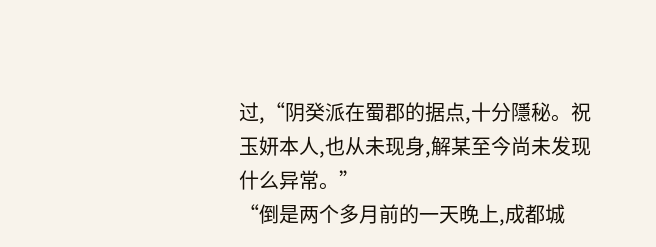过,“阴癸派在蜀郡的据点,十分隱秘。祝玉妍本人,也从未现身,解某至今尚未发现什么异常。”
“倒是两个多月前的一天晚上,成都城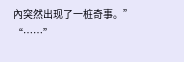內突然出现了一桩奇事。”
“……”